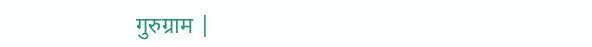गुरुग्राम |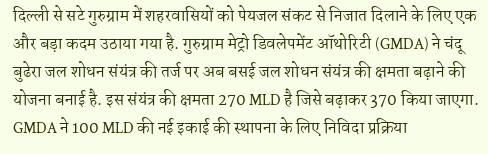दिल्ली से सटे गुरुग्राम में शहरवासियों को पेयजल संकट से निजात दिलाने के लिए एक और बड़ा कदम उठाया गया है. गुरुग्राम मेट्रो डिवलेपमेंट ऑथोरिटी (GMDA) ने चंदू बुढेरा जल शोधन संयंत्र की तर्ज पर अब बसई जल शोधन संयंत्र की क्षमता बढ़ाने की योजना बनाई है. इस संयंत्र की क्षमता 270 MLD है जिसे बढ़ाकर 370 किया जाएगा.
GMDA ने 100 MLD की नई इकाई की स्थापना के लिए निविदा प्रक्रिया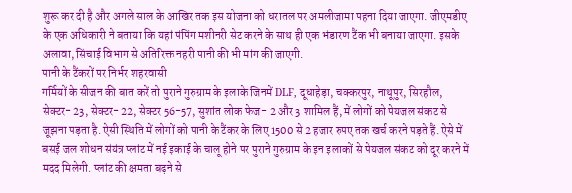शुरू कर दी है और अगले साल के आखिर तक इस योजना को धरातल पर अमलीजामा पहना दिया जाएगा. जीएमडीए के एक अधिकारी ने बताया कि यहां पंपिंग मशीनरी सेट करने के साथ ही एक भंडारण टैंक भी बनाया जाएगा. इसके अलावा, सिंचाई विभाग से अतिरिक्त नहरी पानी की भी मांग की जाएगी.
पानी के टैंकरों पर निर्भर शहरवासी
गर्मियों के सीजन की बात करें तो पुराने गुरुग्राम के इलाके जिनमें DLF, दूधाहेड़ा, चक्करपुर, नाथूपुर, सिरहौल, सेक्टर- 23, सेक्टर- 22, सेक्टर 56-57, सुशांत लोक फेज- 2 और 3 शामिल हैं, में लोगों को पेयजल संकट से जूझना पड़ता है. ऐसी स्थिति में लोगों को पानी के टैंकर के लिए 1500 से 2 हजार रुपए तक खर्च करने पड़ते हैं. ऐसे में बसई जल शोधन संयंत्र प्लांट में नई इकाई के चालू होने पर पुराने गुरुग्राम के इन इलाकों से पेयजल संकट को दूर करने में मदद मिलेगी. प्लांट की क्षमता बढ़ने से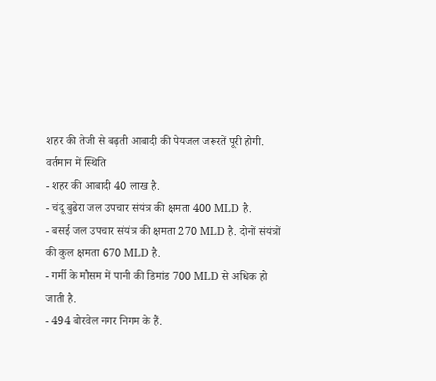शहर की तेजी से बढ़ती आबादी की पेयजल जरूरतें पूरी होगी.
वर्तमान में स्थिति
- शहर की आबादी 40 लाख है.
- चंदू बुढेरा जल उपचार संयंत्र की क्षमता 400 MLD है.
- बसई जल उपचार संयंत्र की क्षमता 270 MLD है. दोनों संयंत्रों की कुल क्षमता 670 MLD है.
- गर्मी के मौसम में पानी की डिमांड 700 MLD से अधिक हो जाती है.
- 494 बोरवेल नगर निगम के हैं.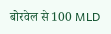बोरवेल से 100 MLD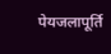पेयजलापूर्ति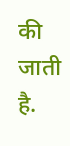की जाती है.